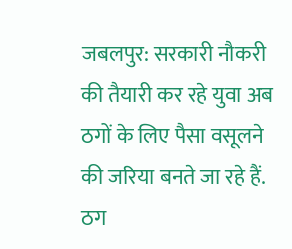जबलपुर: सरकारी नौकरी की तैयारी कर रहे युवा अब ठगों के लिए पैसा वसूलने की जरिया बनते जा रहे हैं. ठग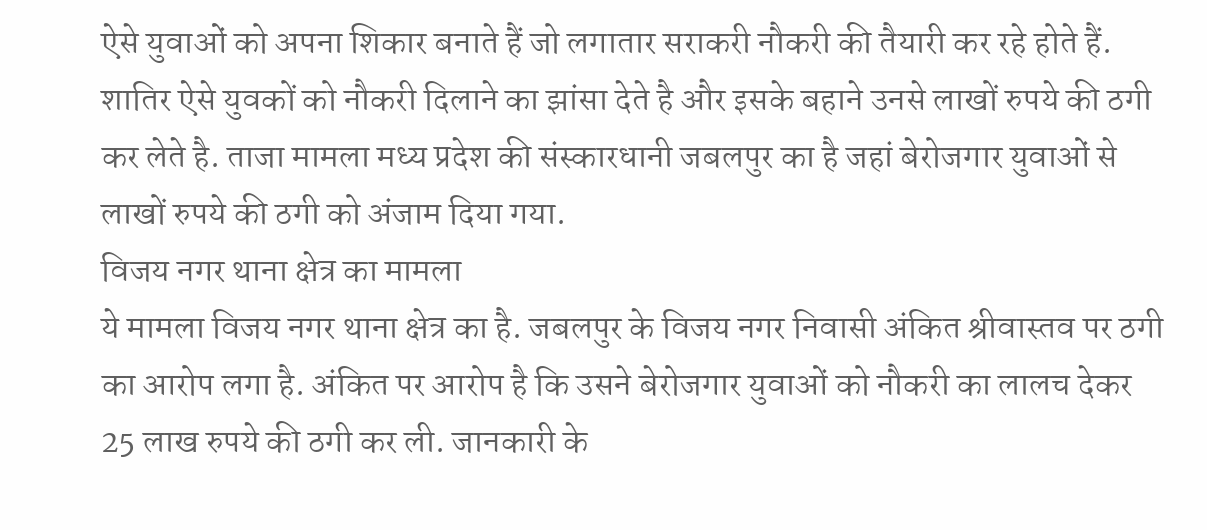ऐसे युवाओं को अपना शिकार बनाते हैं जो लगातार सराकरी नौकरी की तैयारी कर रहे होते हैं. शातिर ऐसे युवकों को नौकरी दिलाने का झांसा देते है और इसके बहाने उनसे लाखों रुपये की ठगी कर लेते है. ताजा मामला मध्य प्रदेश की संस्कारधानी जबलपुर का है जहां बेरोजगार युवाओं से लाखों रुपये की ठगी को अंजाम दिया गया.
विजय नगर थाना क्षेत्र का मामला
ये मामला विजय नगर थाना क्षेत्र का है. जबलपुर के विजय नगर निवासी अंकित श्रीवास्तव पर ठगी का आरोप लगा है. अंकित पर आरोप है कि उसने बेरोजगार युवाओं को नौकरी का लालच देकर 25 लाख रुपये की ठगी कर ली. जानकारी के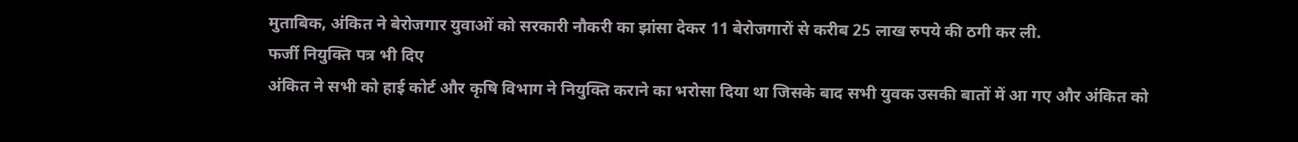मुताबिक, अंकित ने बेरोजगार युवाओं को सरकारी नौकरी का झांसा देकर 11 बेरोजगारों से करीब 25 लाख रुपये की ठगी कर ली.
फर्जी नियुक्ति पत्र भी दिए
अंकित ने सभी को हाई कोर्ट और कृषि विभाग ने नियुक्ति कराने का भरोसा दिया था जिसके बाद सभी युवक उसकी बातों में आ गए और अंकित को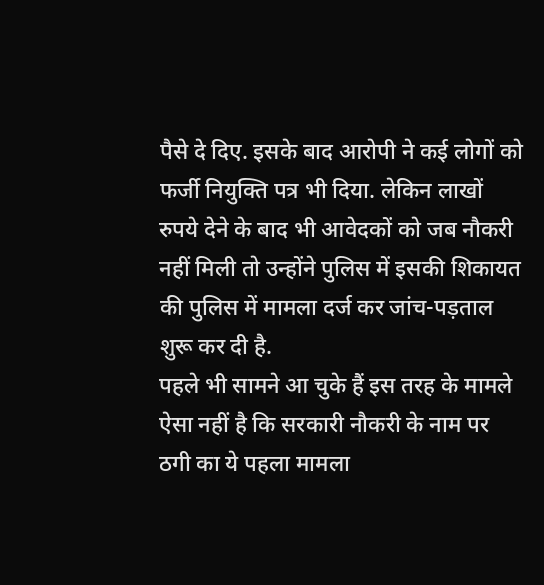पैसे दे दिए. इसके बाद आरोपी ने कई लोगों को फर्जी नियुक्ति पत्र भी दिया. लेकिन लाखों रुपये देने के बाद भी आवेदकों को जब नौकरी नहीं मिली तो उन्होंने पुलिस में इसकी शिकायत की पुलिस में मामला दर्ज कर जांच-पड़ताल शुरू कर दी है.
पहले भी सामने आ चुके हैं इस तरह के मामले
ऐसा नहीं है कि सरकारी नौकरी के नाम पर ठगी का ये पहला मामला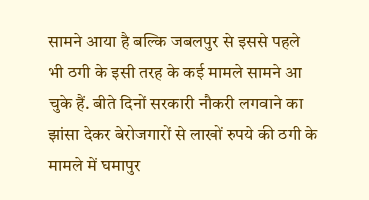सामने आया है बल्कि जबलपुर से इससे पहले भी ठगी के इसी तरह के कई मामले सामने आ चुके हैं. बीते दिनों सरकारी नौकरी लगवाने का झांसा देकर बेरोजगारों से लाखों रुपये की ठगी के मामले में घमापुर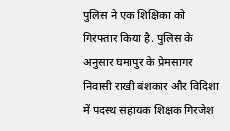पुलिस ने एक शिक्षिका को गिरफ्तार किया है. पुलिस के अनुसार घमापुर के प्रेमसागर निवासी राखी बंशकार और विदिशा में पदस्थ सहायक शिक्षक गिरजेश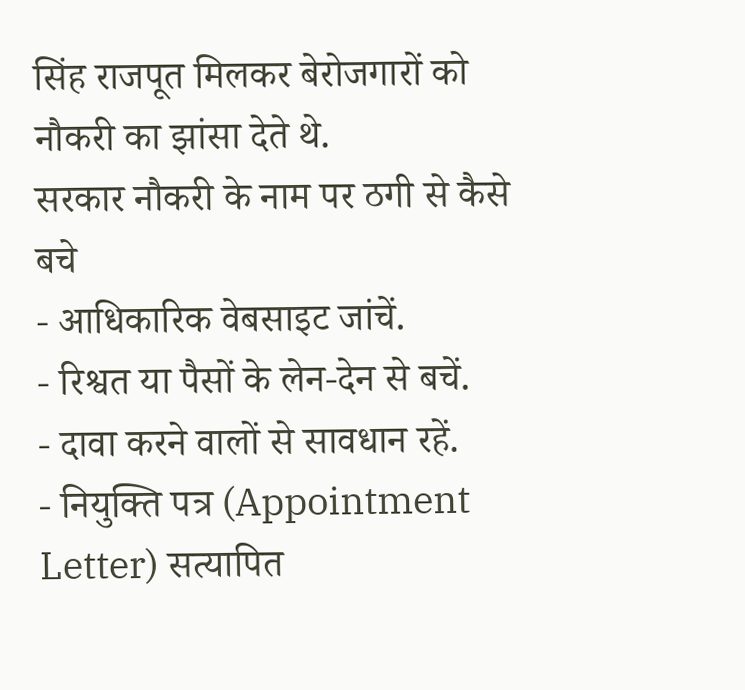सिंह राजपूत मिलकर बेरोजगारों को नौकरी का झांसा देते थे.
सरकार नौकरी के नाम पर ठगी से कैसे बचे
- आधिकारिक वेबसाइट जांचें.
- रिश्वत या पैसों के लेन-देन से बचें.
- दावा करने वालों से सावधान रहें.
- नियुक्ति पत्र (Appointment Letter) सत्यापित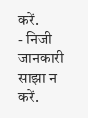करें.
- निजी जानकारी साझा न करें.